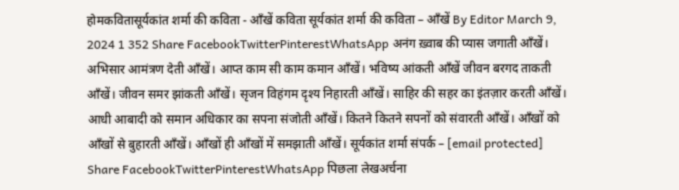होमकवितासूर्यकांत शर्मा की कविता - आँखें कविता सूर्यकांत शर्मा की कविता – आँखें By Editor March 9, 2024 1 352 Share FacebookTwitterPinterestWhatsApp अनंग ख़्वाब की प्यास जगाती आँखें। अभिसार आमंत्रण देती आँखें। आप्त काम सी काम कमान आँखें। भविष्य आंकती आँखें जीवन बरगद ताकती आँखें। जीवन समर झांकती आँखें। सृजन विहंगम दृश्य निहारती आँखें। साहिर की सहर का इंतज़ार करती आँखें। आधी आबादी को समान अधिकार का सपना संजोती आँखें। कितने कितने सपनों को संवारती आँखें। आँखों को आँखों से बुहारती आँखें। आँखों ही आँखों में समझाती आँखें। सूर्यकांत शर्मा संपर्क – [email protected] Share FacebookTwitterPinterestWhatsApp पिछला लेखअर्चना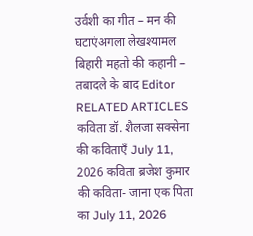उर्वशी का गीत – मन की घटाएंअगला लेखश्यामल बिहारी महतो की कहानी – तबादले के बाद Editor RELATED ARTICLES कविता डॉ. शैलजा सक्सेना की कविताएँ July 11, 2026 कविता ब्रजेश कुमार की कविता- जाना एक पिता का July 11, 2026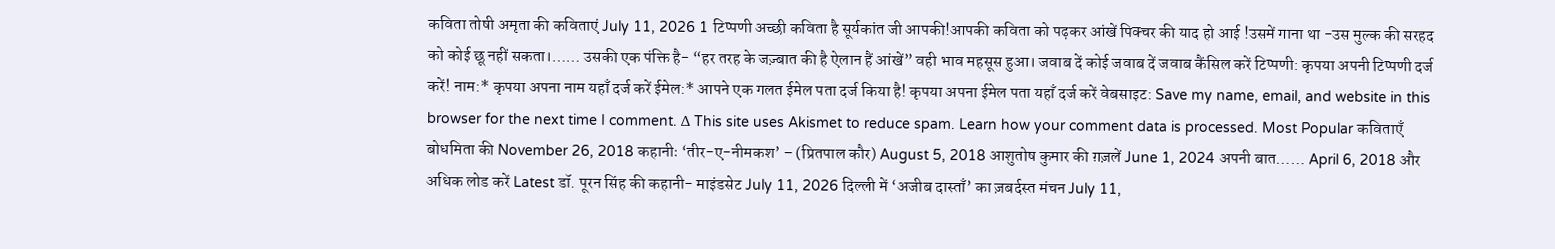कविता तोषी अमृता की कविताएं July 11, 2026 1 टिप्पणी अच्छी कविता है सूर्यकांत जी आपकी!आपकी कविता को पढ़कर आंखें पिक्चर की याद हो आई !उसमें गाना था -उस मुल्क की सरहद को कोई छू नहीं सकता।…… उसकी एक पंक्ति है- “हर तरह के जज़्बात की है ऐलान हैं आंखें” वही भाव महसूस हुआ। जवाब दें कोई जवाब दें जवाब कैंसिल करें टिप्पणी: कृपया अपनी टिप्पणी दर्ज करें! नाम:* कृपया अपना नाम यहाँ दर्ज करें ईमेल:* आपने एक गलत ईमेल पता दर्ज किया है! कृपया अपना ईमेल पता यहाँ दर्ज करें वेबसाइट: Save my name, email, and website in this browser for the next time I comment. Δ This site uses Akismet to reduce spam. Learn how your comment data is processed. Most Popular कविताएँ बोधमिता की November 26, 2018 कहानीः ‘तीर-ए-नीमकश’ – (प्रितपाल कौर) August 5, 2018 आशुतोष कुमार की ग़ज़लें June 1, 2024 अपनी बात…… April 6, 2018 और अधिक लोड करें Latest डॉ. पूरन सिंह की कहानी- माइंडसेट July 11, 2026 दिल्ली में ‘अजीब दास्ताँ’ का ज़बर्दस्त मंचन July 11,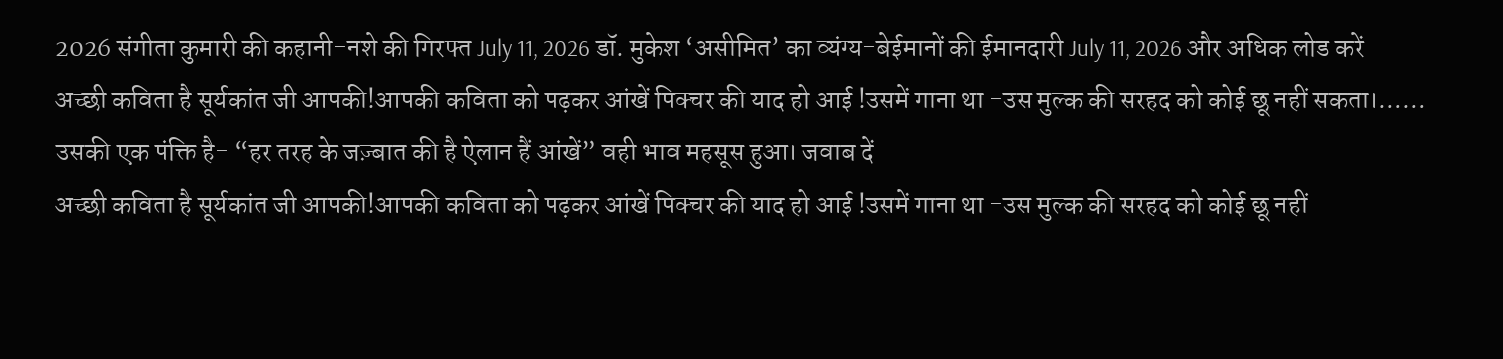2026 संगीता कुमारी की कहानी-नशे की गिरफ्त July 11, 2026 डॉ. मुकेश ‘असीमित’ का व्यंग्य-बेईमानों की ईमानदारी July 11, 2026 और अधिक लोड करें
अच्छी कविता है सूर्यकांत जी आपकी!आपकी कविता को पढ़कर आंखें पिक्चर की याद हो आई !उसमें गाना था -उस मुल्क की सरहद को कोई छू नहीं सकता।…… उसकी एक पंक्ति है- “हर तरह के जज़्बात की है ऐलान हैं आंखें” वही भाव महसूस हुआ। जवाब दें
अच्छी कविता है सूर्यकांत जी आपकी!आपकी कविता को पढ़कर आंखें पिक्चर की याद हो आई !उसमें गाना था -उस मुल्क की सरहद को कोई छू नहीं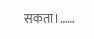सकता।……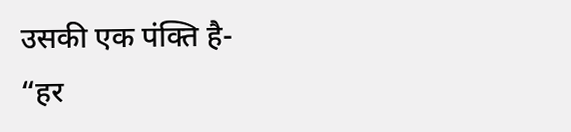उसकी एक पंक्ति है-
“हर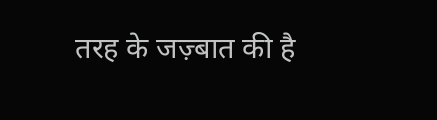तरह के जज़्बात की है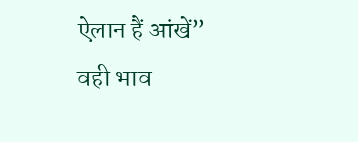ऐलान हैं आंखें”
वही भाव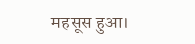महसूस हुआ।